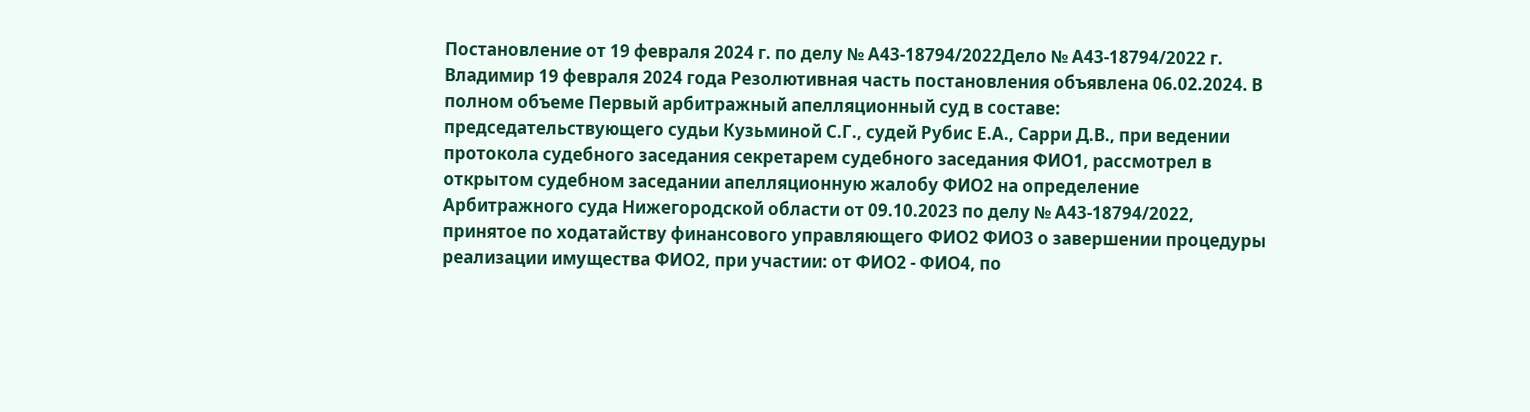Постановление от 19 февраля 2024 г. по делу № А43-18794/2022Дело № А43-18794/2022 г. Владимир 19 февраля 2024 года Резолютивная часть постановления объявлена 06.02.2024. В полном объеме Первый арбитражный апелляционный суд в составе: председательствующего судьи Кузьминой С.Г., судей Рубис Е.А., Сарри Д.В., при ведении протокола судебного заседания секретарем судебного заседания ФИО1, рассмотрел в открытом судебном заседании апелляционную жалобу ФИО2 на определение Арбитражного суда Нижегородской области от 09.10.2023 по делу № А43-18794/2022, принятое по ходатайству финансового управляющего ФИО2 ФИО3 о завершении процедуры реализации имущества ФИО2, при участии: от ФИО2 - ФИО4, по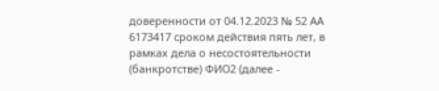доверенности от 04.12.2023 № 52 АА 6173417 сроком действия пять лет, в рамках дела о несостоятельности (банкротстве) ФИО2 (далее -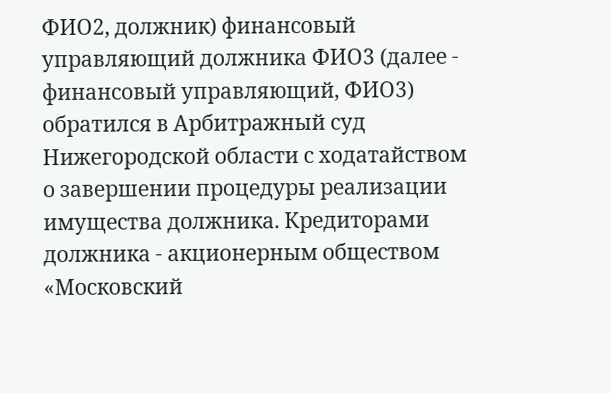ФИО2, должник) финансовый управляющий должника ФИО3 (далее - финансовый управляющий, ФИО3) обратился в Арбитражный суд Нижегородской области с ходатайством о завершении процедуры реализации имущества должника. Кредиторами должника - акционерным обществом «Московский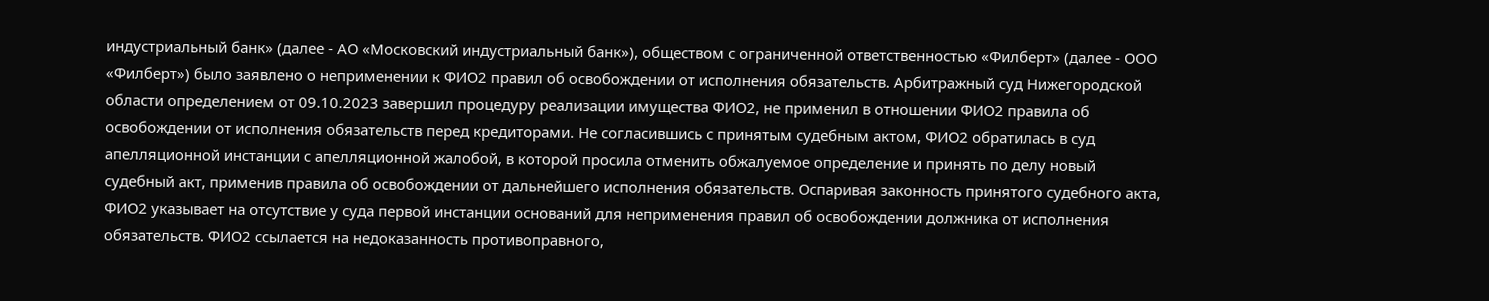индустриальный банк» (далее - АО «Московский индустриальный банк»), обществом с ограниченной ответственностью «Филберт» (далее - ООО «Филберт») было заявлено о неприменении к ФИО2 правил об освобождении от исполнения обязательств. Арбитражный суд Нижегородской области определением от 09.10.2023 завершил процедуру реализации имущества ФИО2, не применил в отношении ФИО2 правила об освобождении от исполнения обязательств перед кредиторами. Не согласившись с принятым судебным актом, ФИО2 обратилась в суд апелляционной инстанции с апелляционной жалобой, в которой просила отменить обжалуемое определение и принять по делу новый судебный акт, применив правила об освобождении от дальнейшего исполнения обязательств. Оспаривая законность принятого судебного акта, ФИО2 указывает на отсутствие у суда первой инстанции оснований для неприменения правил об освобождении должника от исполнения обязательств. ФИО2 ссылается на недоказанность противоправного,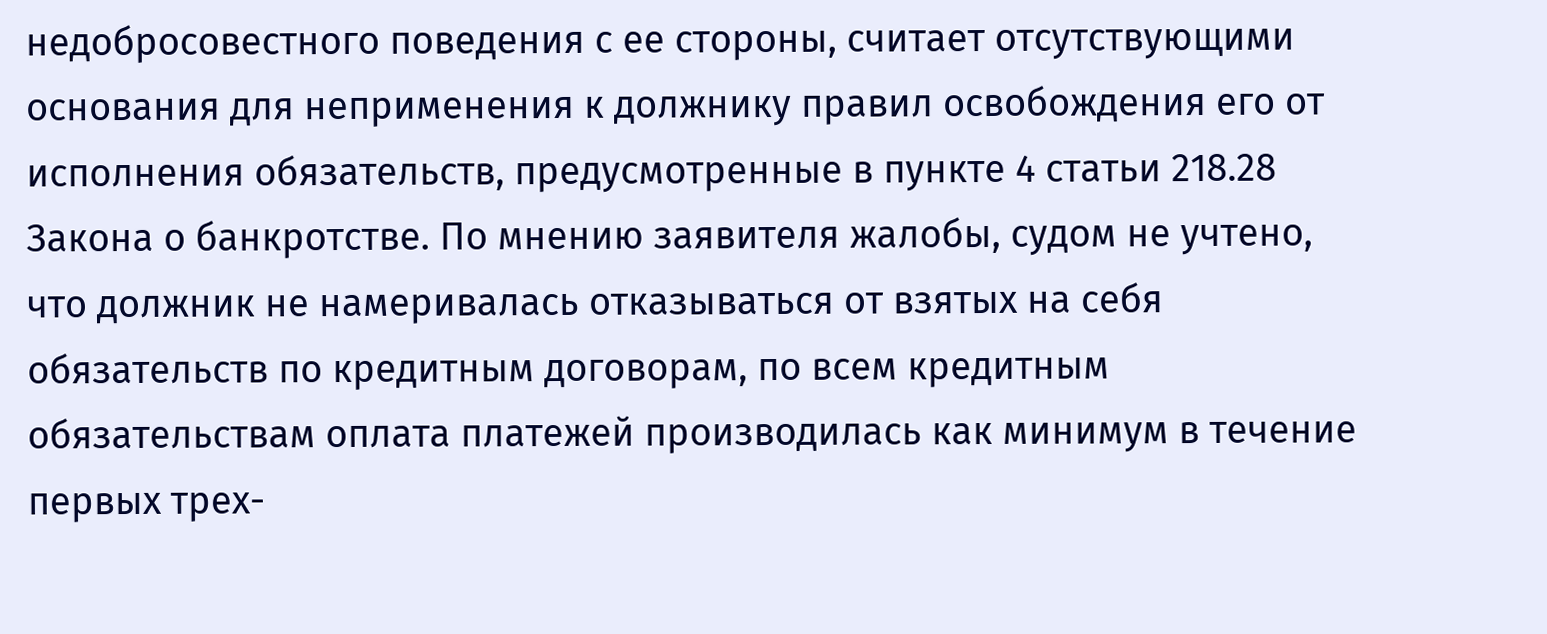недобросовестного поведения с ее стороны, считает отсутствующими основания для неприменения к должнику правил освобождения его от исполнения обязательств, предусмотренные в пункте 4 статьи 218.28 Закона о банкротстве. По мнению заявителя жалобы, судом не учтено, что должник не намеривалась отказываться от взятых на себя обязательств по кредитным договорам, по всем кредитным обязательствам оплата платежей производилась как минимум в течение первых трех-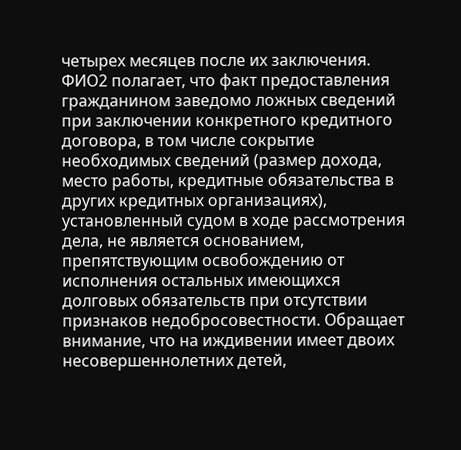четырех месяцев после их заключения. ФИО2 полагает, что факт предоставления гражданином заведомо ложных сведений при заключении конкретного кредитного договора, в том числе сокрытие необходимых сведений (размер дохода, место работы, кредитные обязательства в других кредитных организациях), установленный судом в ходе рассмотрения дела, не является основанием, препятствующим освобождению от исполнения остальных имеющихся долговых обязательств при отсутствии признаков недобросовестности. Обращает внимание, что на иждивении имеет двоих несовершеннолетних детей,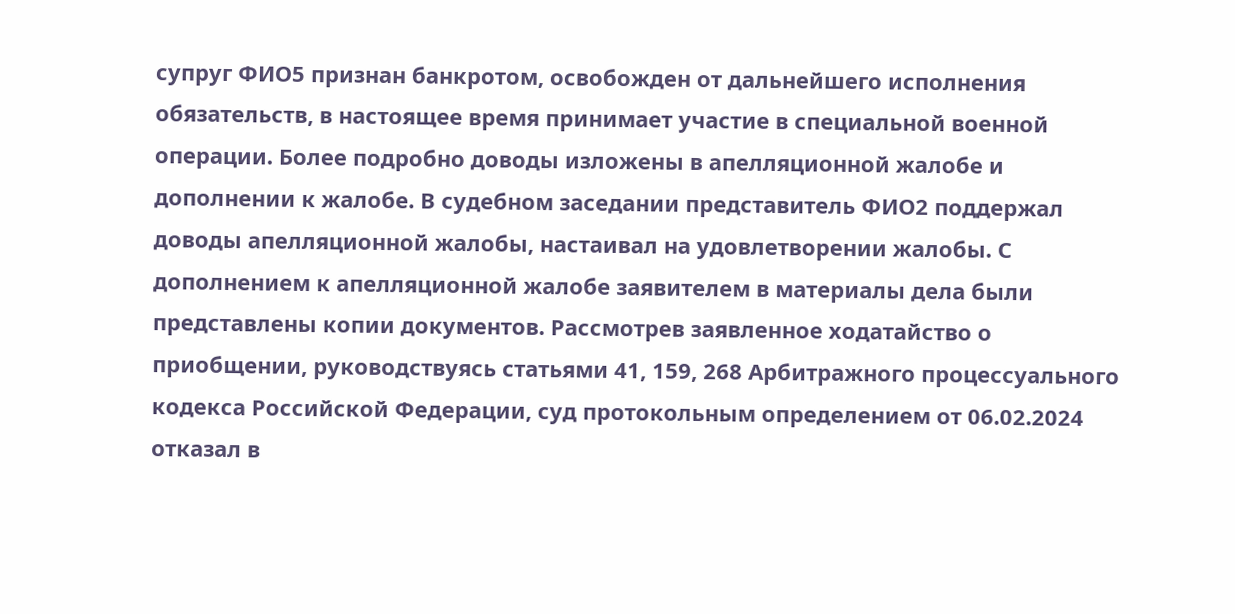супруг ФИО5 признан банкротом, освобожден от дальнейшего исполнения обязательств, в настоящее время принимает участие в специальной военной операции. Более подробно доводы изложены в апелляционной жалобе и дополнении к жалобе. В судебном заседании представитель ФИО2 поддержал доводы апелляционной жалобы, настаивал на удовлетворении жалобы. С дополнением к апелляционной жалобе заявителем в материалы дела были представлены копии документов. Рассмотрев заявленное ходатайство о приобщении, руководствуясь статьями 41, 159, 268 Арбитражного процессуального кодекса Российской Федерации, суд протокольным определением от 06.02.2024 отказал в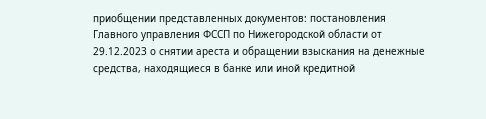приобщении представленных документов: постановления Главного управления ФССП по Нижегородской области от 29.12.2023 о снятии ареста и обращении взыскания на денежные средства, находящиеся в банке или иной кредитной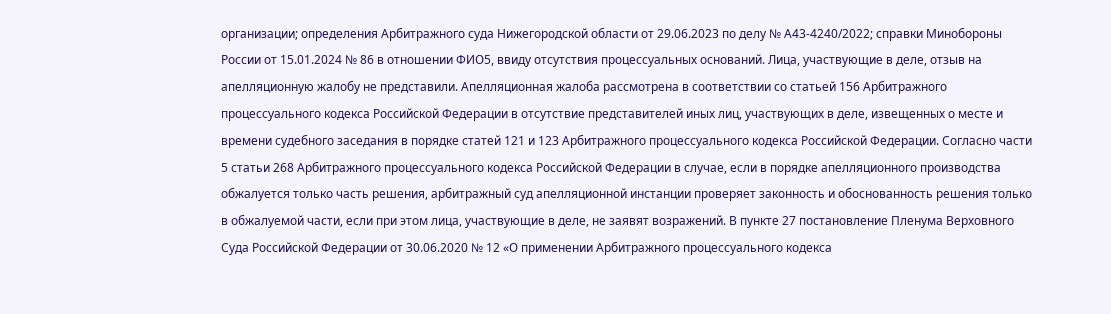организации; определения Арбитражного суда Нижегородской области от 29.06.2023 по делу № А43-4240/2022; справки Минобороны России от 15.01.2024 № 86 в отношении ФИО5, ввиду отсутствия процессуальных оснований. Лица, участвующие в деле, отзыв на апелляционную жалобу не представили. Апелляционная жалоба рассмотрена в соответствии со статьей 156 Арбитражного процессуального кодекса Российской Федерации в отсутствие представителей иных лиц, участвующих в деле, извещенных о месте и времени судебного заседания в порядке статей 121 и 123 Арбитражного процессуального кодекса Российской Федерации. Согласно части 5 статьи 268 Арбитражного процессуального кодекса Российской Федерации в случае, если в порядке апелляционного производства обжалуется только часть решения, арбитражный суд апелляционной инстанции проверяет законность и обоснованность решения только в обжалуемой части, если при этом лица, участвующие в деле, не заявят возражений. В пункте 27 постановление Пленума Верховного Суда Российской Федерации от 30.06.2020 № 12 «О применении Арбитражного процессуального кодекса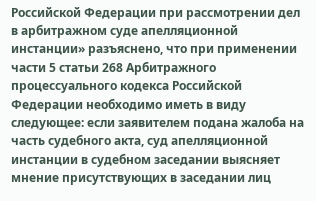Российской Федерации при рассмотрении дел в арбитражном суде апелляционной инстанции» разъяснено, что при применении части 5 статьи 268 Арбитражного процессуального кодекса Российской Федерации необходимо иметь в виду следующее: если заявителем подана жалоба на часть судебного акта, суд апелляционной инстанции в судебном заседании выясняет мнение присутствующих в заседании лиц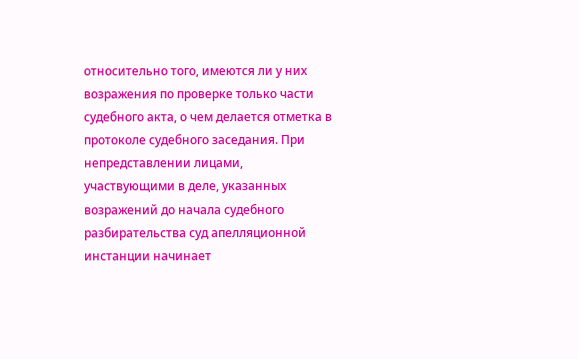относительно того, имеются ли у них возражения по проверке только части судебного акта, о чем делается отметка в протоколе судебного заседания. При непредставлении лицами, участвующими в деле, указанных возражений до начала судебного разбирательства суд апелляционной инстанции начинает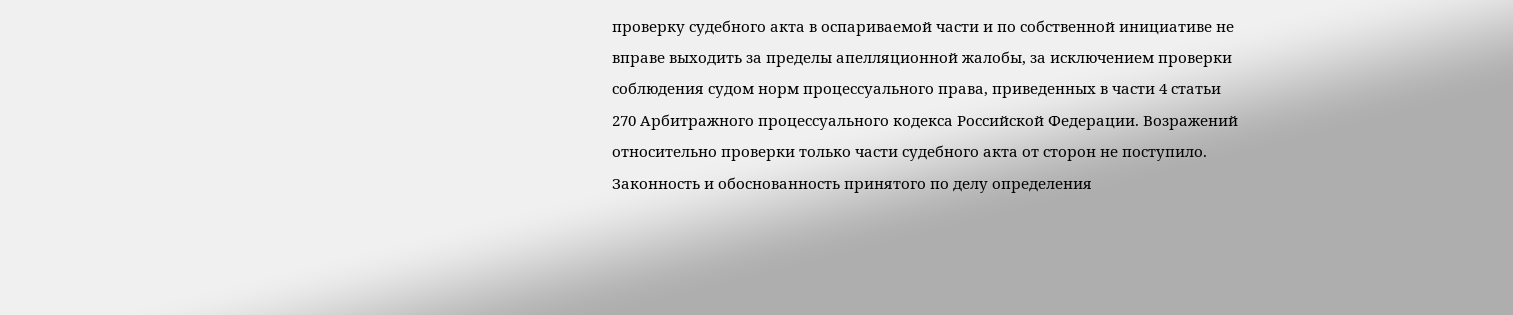проверку судебного акта в оспариваемой части и по собственной инициативе не вправе выходить за пределы апелляционной жалобы, за исключением проверки соблюдения судом норм процессуального права, приведенных в части 4 статьи 270 Арбитражного процессуального кодекса Российской Федерации. Возражений относительно проверки только части судебного акта от сторон не поступило. Законность и обоснованность принятого по делу определения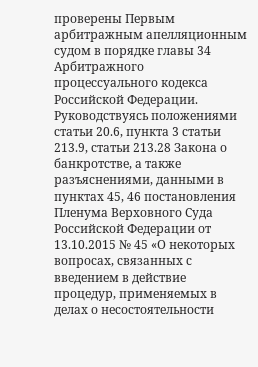проверены Первым арбитражным апелляционным судом в порядке главы 34 Арбитражного процессуального кодекса Российской Федерации. Руководствуясь положениями статьи 20.6, пункта 3 статьи 213.9, статьи 213.28 Закона о банкротстве, а также разъяснениями, данными в пунктах 45, 46 постановления Пленума Верховного Суда Российской Федерации от 13.10.2015 № 45 «О некоторых вопросах, связанных с введением в действие процедур, применяемых в делах о несостоятельности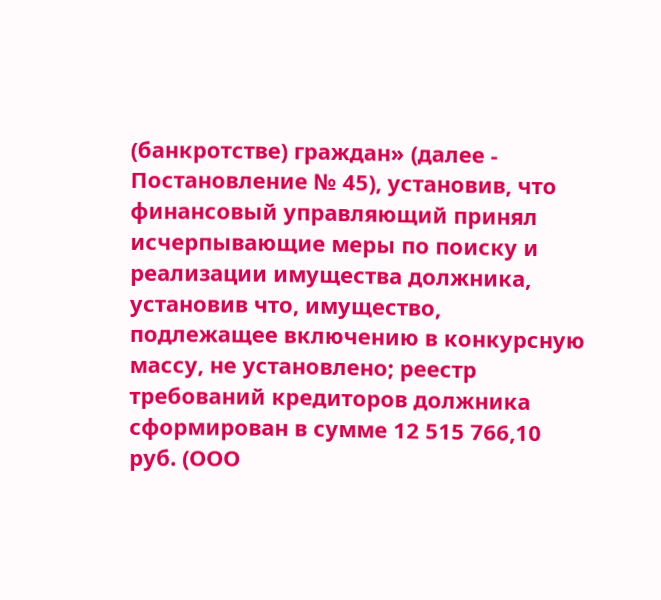(банкротстве) граждан» (далее - Постановление № 45), установив, что финансовый управляющий принял исчерпывающие меры по поиску и реализации имущества должника, установив что, имущество, подлежащее включению в конкурсную массу, не установлено; реестр требований кредиторов должника сформирован в сумме 12 515 766,10 руб. (ООО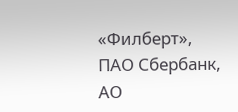«Филберт», ПАО Сбербанк, АО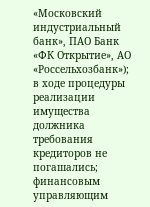«Московский индустриальный банк», ПАО Банк «ФК Открытие», АО «Россельхозбанк»); в ходе процедуры реализации имущества должника требования кредиторов не погашались; финансовым управляющим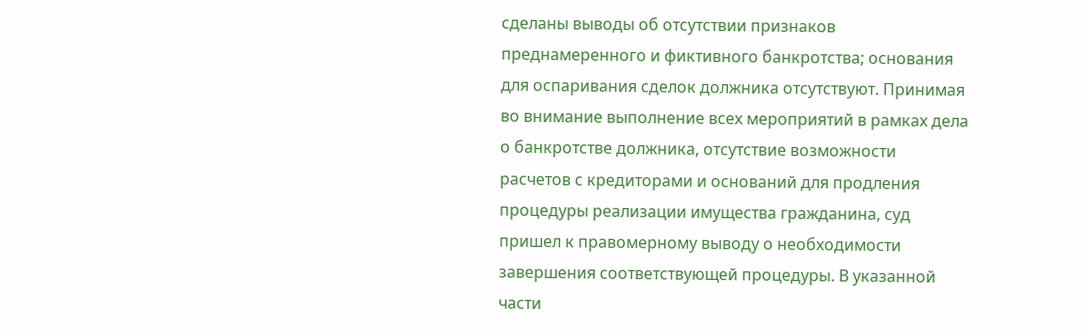сделаны выводы об отсутствии признаков преднамеренного и фиктивного банкротства; основания для оспаривания сделок должника отсутствуют. Принимая во внимание выполнение всех мероприятий в рамках дела о банкротстве должника, отсутствие возможности расчетов с кредиторами и оснований для продления процедуры реализации имущества гражданина, суд пришел к правомерному выводу о необходимости завершения соответствующей процедуры. В указанной части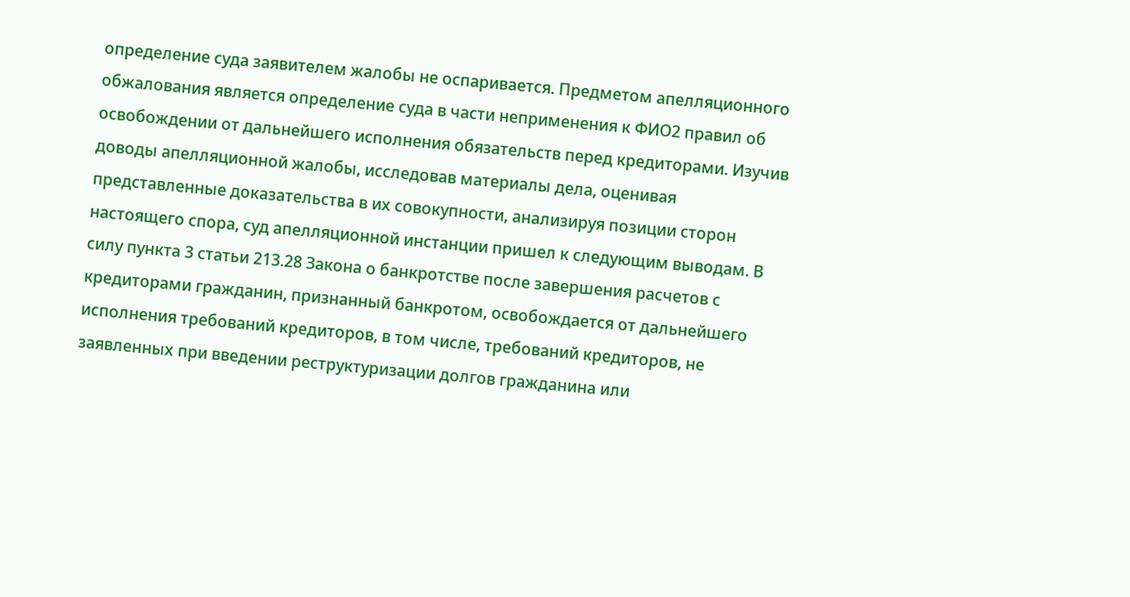определение суда заявителем жалобы не оспаривается. Предметом апелляционного обжалования является определение суда в части неприменения к ФИО2 правил об освобождении от дальнейшего исполнения обязательств перед кредиторами. Изучив доводы апелляционной жалобы, исследовав материалы дела, оценивая представленные доказательства в их совокупности, анализируя позиции сторон настоящего спора, суд апелляционной инстанции пришел к следующим выводам. В силу пункта 3 статьи 213.28 Закона о банкротстве после завершения расчетов с кредиторами гражданин, признанный банкротом, освобождается от дальнейшего исполнения требований кредиторов, в том числе, требований кредиторов, не заявленных при введении реструктуризации долгов гражданина или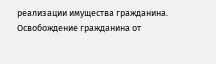реализации имущества гражданина. Освобождение гражданина от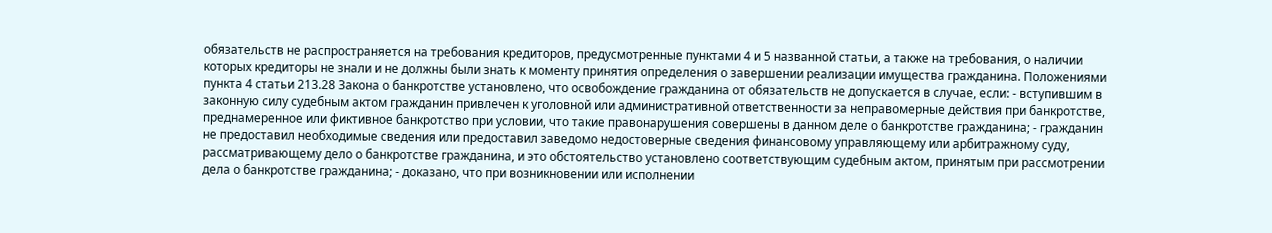обязательств не распространяется на требования кредиторов, предусмотренные пунктами 4 и 5 названной статьи, а также на требования, о наличии которых кредиторы не знали и не должны были знать к моменту принятия определения о завершении реализации имущества гражданина. Положениями пункта 4 статьи 213.28 Закона о банкротстве установлено, что освобождение гражданина от обязательств не допускается в случае, если: - вступившим в законную силу судебным актом гражданин привлечен к уголовной или административной ответственности за неправомерные действия при банкротстве, преднамеренное или фиктивное банкротство при условии, что такие правонарушения совершены в данном деле о банкротстве гражданина; - гражданин не предоставил необходимые сведения или предоставил заведомо недостоверные сведения финансовому управляющему или арбитражному суду, рассматривающему дело о банкротстве гражданина, и это обстоятельство установлено соответствующим судебным актом, принятым при рассмотрении дела о банкротстве гражданина; - доказано, что при возникновении или исполнении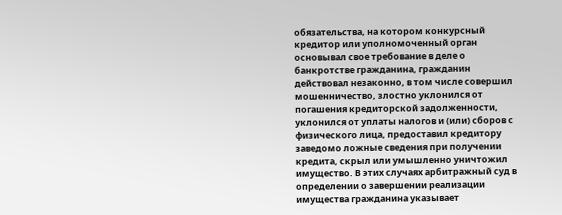обязательства, на котором конкурсный кредитор или уполномоченный орган основывал свое требование в деле о банкротстве гражданина, гражданин действовал незаконно, в том числе совершил мошенничество, злостно уклонился от погашения кредиторской задолженности, уклонился от уплаты налогов и (или) сборов с физического лица, предоставил кредитору заведомо ложные сведения при получении кредита, скрыл или умышленно уничтожил имущество. В этих случаях арбитражный суд в определении о завершении реализации имущества гражданина указывает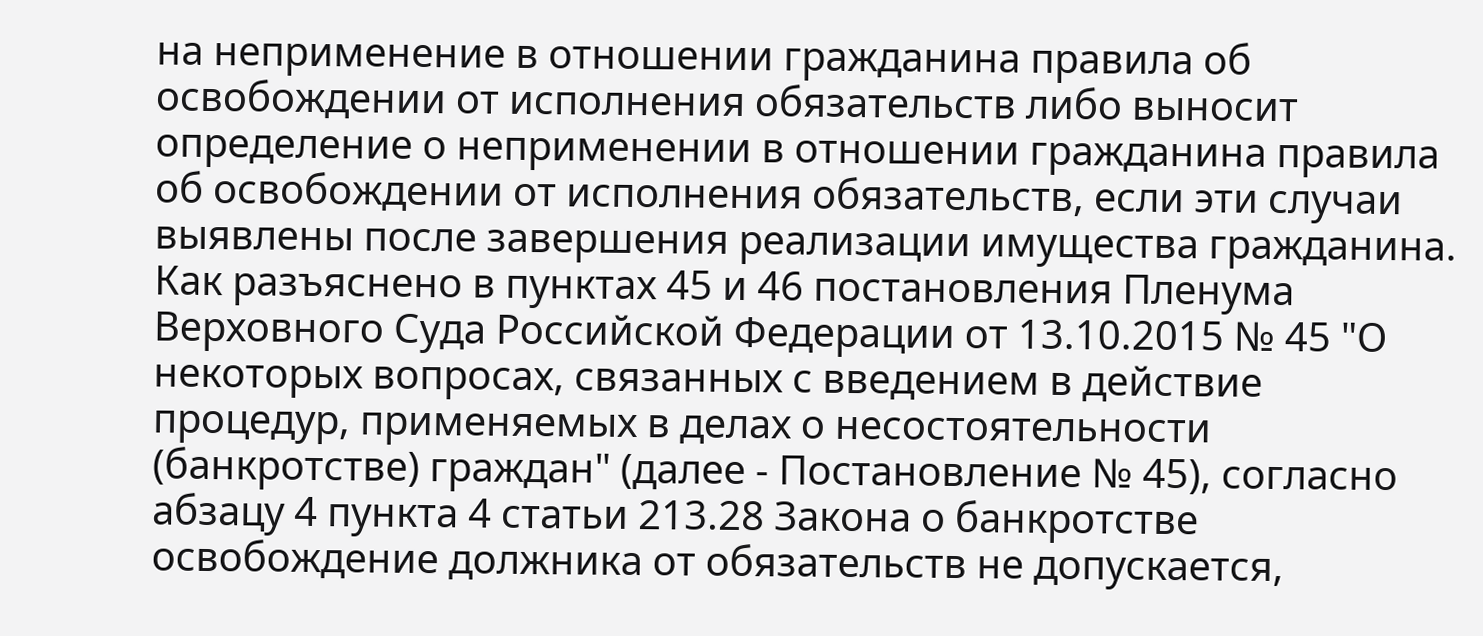на неприменение в отношении гражданина правила об освобождении от исполнения обязательств либо выносит определение о неприменении в отношении гражданина правила об освобождении от исполнения обязательств, если эти случаи выявлены после завершения реализации имущества гражданина. Как разъяснено в пунктах 45 и 46 постановления Пленума Верховного Суда Российской Федерации от 13.10.2015 № 45 "О некоторых вопросах, связанных с введением в действие процедур, применяемых в делах о несостоятельности (банкротстве) граждан" (далее - Постановление № 45), согласно абзацу 4 пункта 4 статьи 213.28 Закона о банкротстве освобождение должника от обязательств не допускается,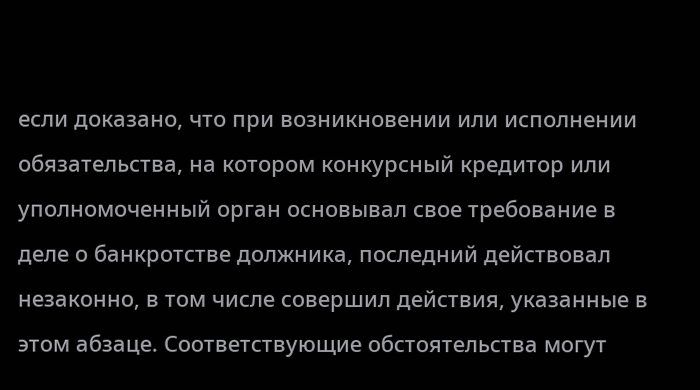если доказано, что при возникновении или исполнении обязательства, на котором конкурсный кредитор или уполномоченный орган основывал свое требование в деле о банкротстве должника, последний действовал незаконно, в том числе совершил действия, указанные в этом абзаце. Соответствующие обстоятельства могут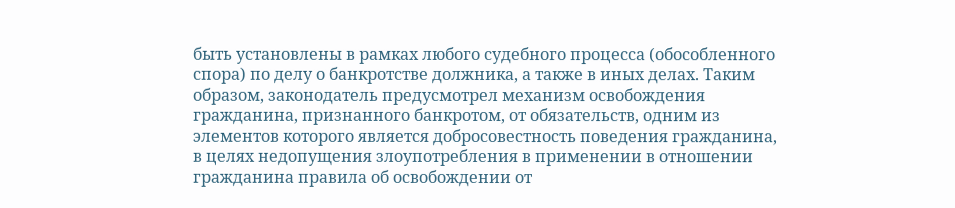быть установлены в рамках любого судебного процесса (обособленного спора) по делу о банкротстве должника, а также в иных делах. Таким образом, законодатель предусмотрел механизм освобождения гражданина, признанного банкротом, от обязательств, одним из элементов которого является добросовестность поведения гражданина, в целях недопущения злоупотребления в применении в отношении гражданина правила об освобождении от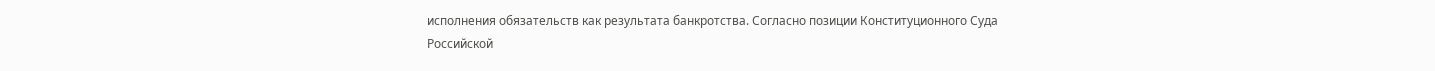исполнения обязательств как результата банкротства. Согласно позиции Конституционного Суда Российской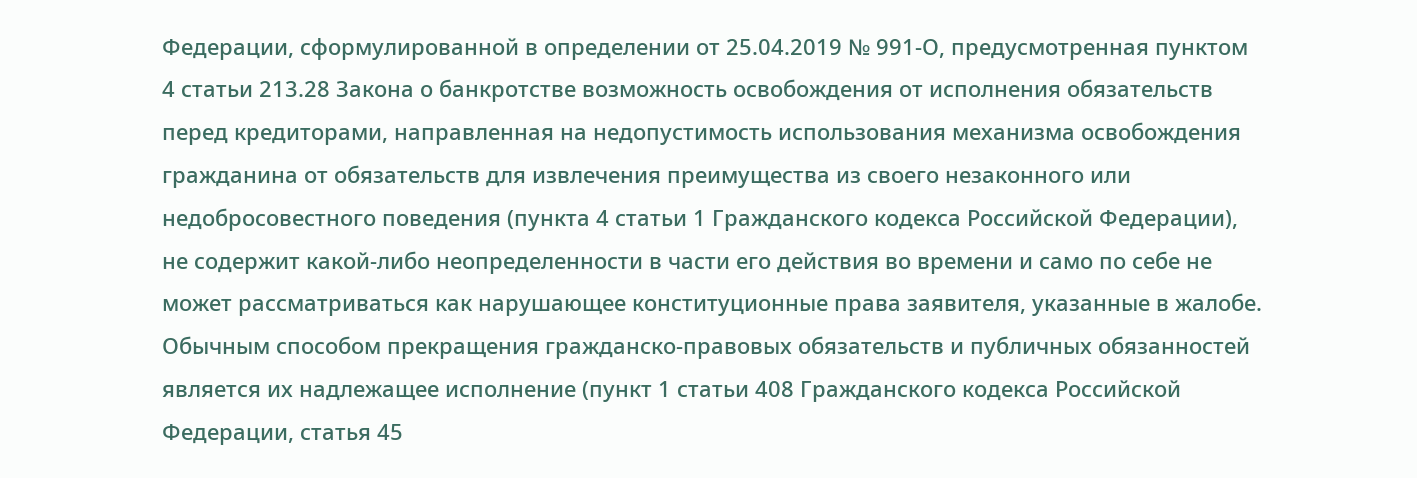Федерации, сформулированной в определении от 25.04.2019 № 991-О, предусмотренная пунктом 4 статьи 213.28 Закона о банкротстве возможность освобождения от исполнения обязательств перед кредиторами, направленная на недопустимость использования механизма освобождения гражданина от обязательств для извлечения преимущества из своего незаконного или недобросовестного поведения (пункта 4 статьи 1 Гражданского кодекса Российской Федерации), не содержит какой-либо неопределенности в части его действия во времени и само по себе не может рассматриваться как нарушающее конституционные права заявителя, указанные в жалобе. Обычным способом прекращения гражданско-правовых обязательств и публичных обязанностей является их надлежащее исполнение (пункт 1 статьи 408 Гражданского кодекса Российской Федерации, статья 45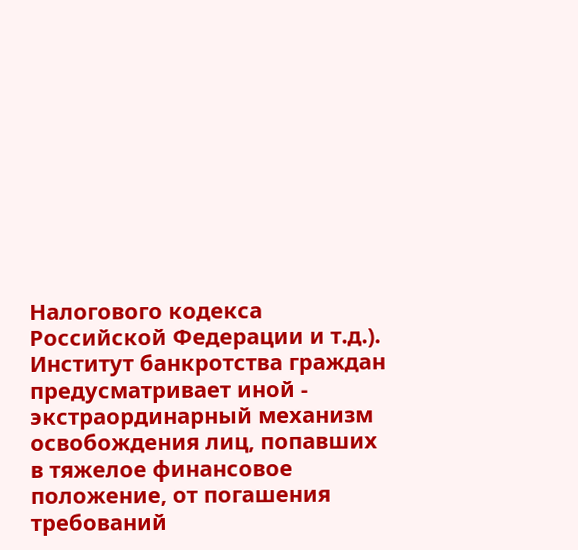Налогового кодекса Российской Федерации и т.д.). Институт банкротства граждан предусматривает иной - экстраординарный механизм освобождения лиц, попавших в тяжелое финансовое положение, от погашения требований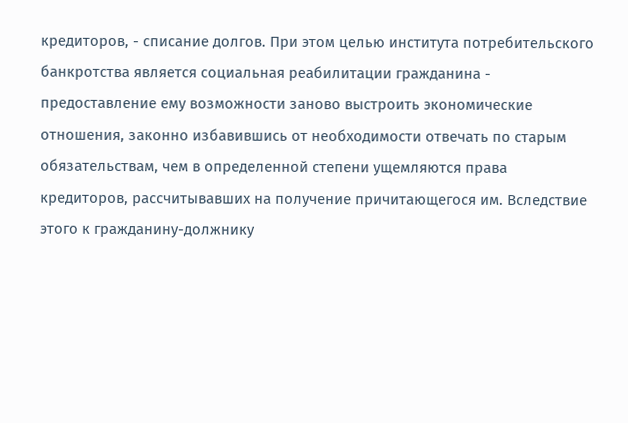кредиторов, - списание долгов. При этом целью института потребительского банкротства является социальная реабилитации гражданина - предоставление ему возможности заново выстроить экономические отношения, законно избавившись от необходимости отвечать по старым обязательствам, чем в определенной степени ущемляются права кредиторов, рассчитывавших на получение причитающегося им. Вследствие этого к гражданину-должнику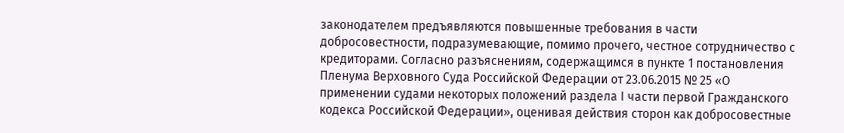законодателем предъявляются повышенные требования в части добросовестности, подразумевающие, помимо прочего, честное сотрудничество с кредиторами. Согласно разъяснениям, содержащимся в пункте 1 постановления Пленума Верховного Суда Российской Федерации от 23.06.2015 № 25 «О применении судами некоторых положений раздела I части первой Гражданского кодекса Российской Федерации», оценивая действия сторон как добросовестные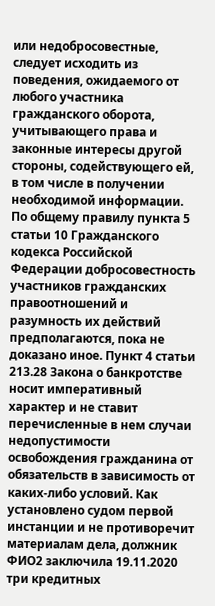или недобросовестные, следует исходить из поведения, ожидаемого от любого участника гражданского оборота, учитывающего права и законные интересы другой стороны, содействующего ей, в том числе в получении необходимой информации. По общему правилу пункта 5 статьи 10 Гражданского кодекса Российской Федерации добросовестность участников гражданских правоотношений и разумность их действий предполагаются, пока не доказано иное. Пункт 4 статьи 213.28 Закона о банкротстве носит императивный характер и не ставит перечисленные в нем случаи недопустимости освобождения гражданина от обязательств в зависимость от каких-либо условий. Как установлено судом первой инстанции и не противоречит материалам дела, должник ФИО2 заключила 19.11.2020 три кредитных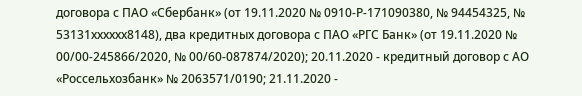договора с ПАО «Сбербанк» (от 19.11.2020 № 0910-Р-171090380, № 94454325, № 53131хххххх8148), два кредитных договора с ПАО «РГС Банк» (от 19.11.2020 № 00/00-245866/2020, № 00/60-087874/2020); 20.11.2020 - кредитный договор с АО «Россельхозбанк» № 2063571/0190; 21.11.2020 -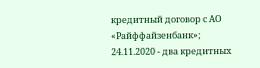кредитный договор с АО «Райффайзенбанк»; 24.11.2020 - два кредитных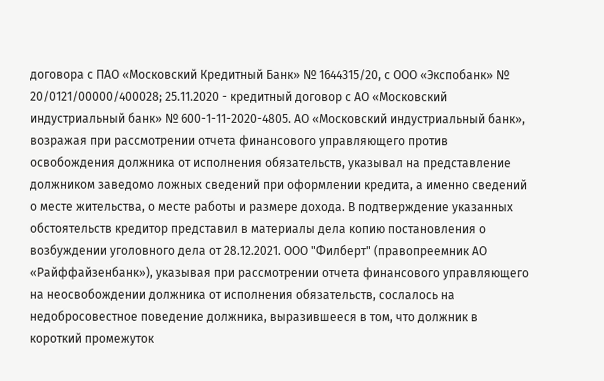договора с ПАО «Московский Кредитный Банк» № 1644315/20, с ООО «Экспобанк» № 20/0121/00000/400028; 25.11.2020 - кредитный договор с АО «Московский индустриальный банк» № 600-1-11-2020-4805. АО «Московский индустриальный банк», возражая при рассмотрении отчета финансового управляющего против освобождения должника от исполнения обязательств, указывал на представление должником заведомо ложных сведений при оформлении кредита, а именно сведений о месте жительства, о месте работы и размере дохода. В подтверждение указанных обстоятельств кредитор представил в материалы дела копию постановления о возбуждении уголовного дела от 28.12.2021. ООО "Филберт" (правопреемник АО «Райффайзенбанк»), указывая при рассмотрении отчета финансового управляющего на неосвобождении должника от исполнения обязательств, сослалось на недобросовестное поведение должника, выразившееся в том, что должник в короткий промежуток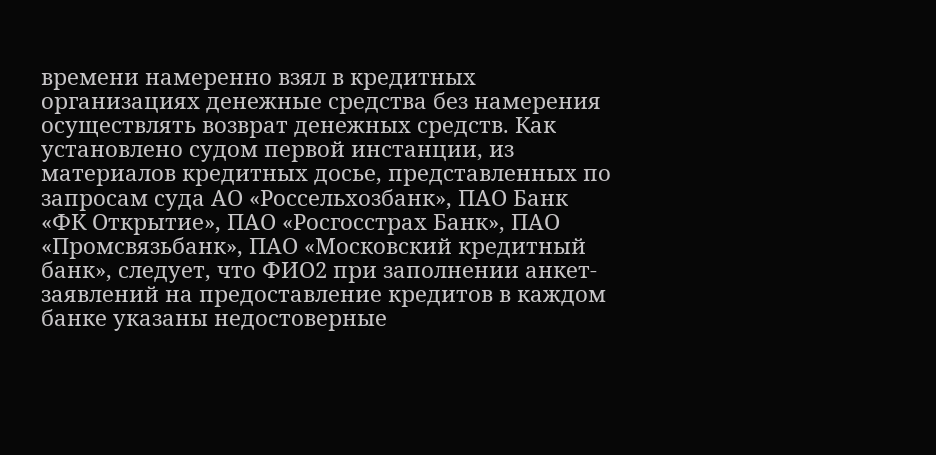времени намеренно взял в кредитных организациях денежные средства без намерения осуществлять возврат денежных средств. Как установлено судом первой инстанции, из материалов кредитных досье, представленных по запросам суда АО «Россельхозбанк», ПАО Банк «ФК Открытие», ПАО «Росгосстрах Банк», ПАО «Промсвязьбанк», ПАО «Московский кредитный банк», следует, что ФИО2 при заполнении анкет-заявлений на предоставление кредитов в каждом банке указаны недостоверные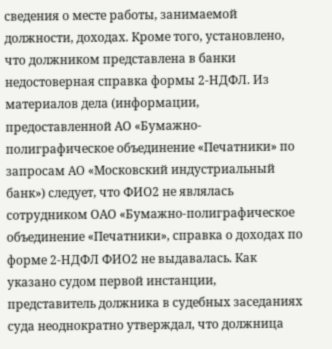сведения о месте работы, занимаемой должности, доходах. Кроме того, установлено, что должником представлена в банки недостоверная справка формы 2-НДФЛ. Из материалов дела (информации, предоставленной АО «Бумажно-полиграфическое объединение «Печатники» по запросам АО «Московский индустриальный банк») следует, что ФИО2 не являлась сотрудником ОАО «Бумажно-полиграфическое объединение «Печатники», справка о доходах по форме 2-НДФЛ ФИО2 не выдавалась. Как указано судом первой инстанции, представитель должника в судебных заседаниях суда неоднократно утверждал, что должница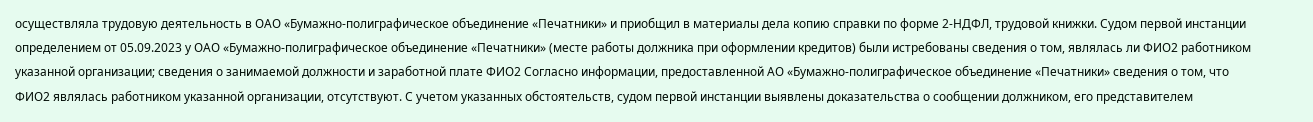осуществляла трудовую деятельность в ОАО «Бумажно-полиграфическое объединение «Печатники» и приобщил в материалы дела копию справки по форме 2-НДФЛ, трудовой книжки. Судом первой инстанции определением от 05.09.2023 у ОАО «Бумажно-полиграфическое объединение «Печатники» (месте работы должника при оформлении кредитов) были истребованы сведения о том, являлась ли ФИО2 работником указанной организации; сведения о занимаемой должности и заработной плате ФИО2 Согласно информации, предоставленной АО «Бумажно-полиграфическое объединение «Печатники» сведения о том, что ФИО2 являлась работником указанной организации, отсутствуют. С учетом указанных обстоятельств, судом первой инстанции выявлены доказательства о сообщении должником, его представителем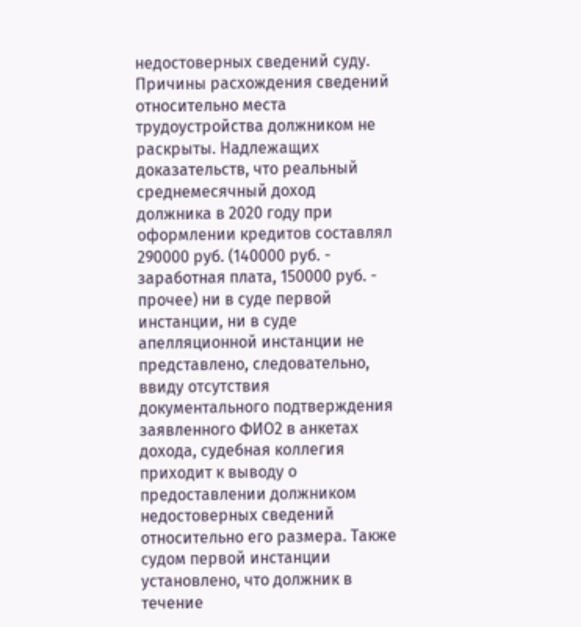недостоверных сведений суду. Причины расхождения сведений относительно места трудоустройства должником не раскрыты. Надлежащих доказательств, что реальный среднемесячный доход должника в 2020 году при оформлении кредитов составлял 290000 руб. (140000 руб. - заработная плата, 150000 руб. - прочее) ни в суде первой инстанции, ни в суде апелляционной инстанции не представлено, следовательно, ввиду отсутствия документального подтверждения заявленного ФИО2 в анкетах дохода, судебная коллегия приходит к выводу о предоставлении должником недостоверных сведений относительно его размера. Также судом первой инстанции установлено, что должник в течение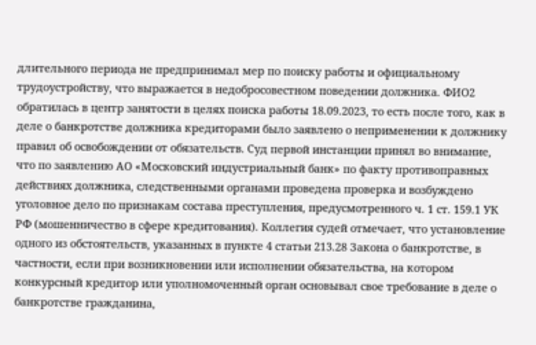длительного периода не предпринимал мер по поиску работы и официальному трудоустройству, что выражается в недобросовестном поведении должника. ФИО2 обратилась в центр занятости в целях поиска работы 18.09.2023, то есть после того, как в деле о банкротстве должника кредиторами было заявлено о неприменении к должнику правил об освобождении от обязательств. Суд первой инстанции принял во внимание, что по заявлению АО «Московский индустриальный банк» по факту противоправных действиях должника, следственными органами проведена проверка и возбуждено уголовное дело по признакам состава преступления, предусмотренного ч. 1 ст. 159.1 УК РФ (мошенничество в сфере кредитования). Коллегия судей отмечает, что установление одного из обстоятельств, указанных в пункте 4 статьи 213.28 Закона о банкротстве, в частности, если при возникновении или исполнении обязательства, на котором конкурсный кредитор или уполномоченный орган основывал свое требование в деле о банкротстве гражданина,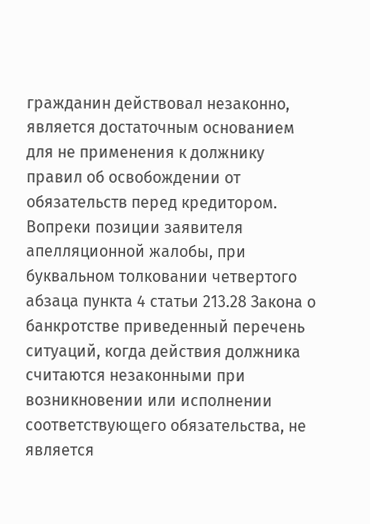гражданин действовал незаконно, является достаточным основанием для не применения к должнику правил об освобождении от обязательств перед кредитором. Вопреки позиции заявителя апелляционной жалобы, при буквальном толковании четвертого абзаца пункта 4 статьи 213.28 Закона о банкротстве приведенный перечень ситуаций, когда действия должника считаются незаконными при возникновении или исполнении соответствующего обязательства, не является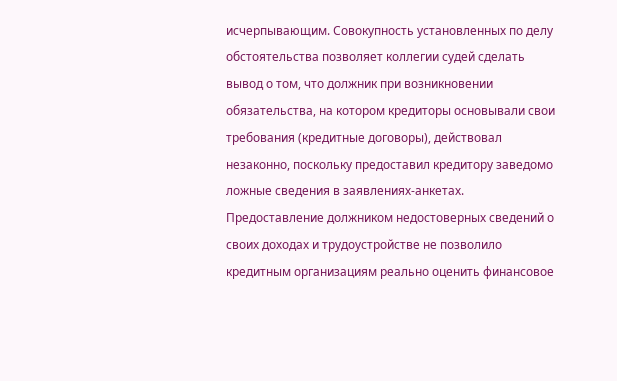исчерпывающим. Совокупность установленных по делу обстоятельства позволяет коллегии судей сделать вывод о том, что должник при возникновении обязательства, на котором кредиторы основывали свои требования (кредитные договоры), действовал незаконно, поскольку предоставил кредитору заведомо ложные сведения в заявлениях-анкетах. Предоставление должником недостоверных сведений о своих доходах и трудоустройстве не позволило кредитным организациям реально оценить финансовое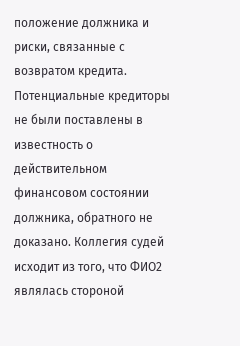положение должника и риски, связанные с возвратом кредита. Потенциальные кредиторы не были поставлены в известность о действительном финансовом состоянии должника, обратного не доказано. Коллегия судей исходит из того, что ФИО2 являлась стороной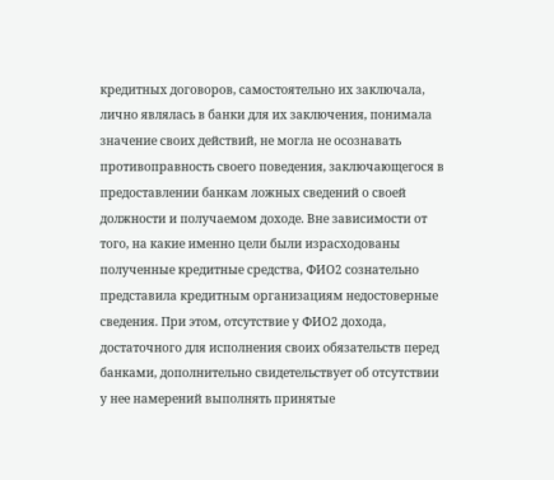кредитных договоров, самостоятельно их заключала, лично являлась в банки для их заключения, понимала значение своих действий, не могла не осознавать противоправность своего поведения, заключающегося в предоставлении банкам ложных сведений о своей должности и получаемом доходе. Вне зависимости от того, на какие именно цели были израсходованы полученные кредитные средства, ФИО2 сознательно представила кредитным организациям недостоверные сведения. При этом, отсутствие у ФИО2 дохода, достаточного для исполнения своих обязательств перед банками, дополнительно свидетельствует об отсутствии у нее намерений выполнять принятые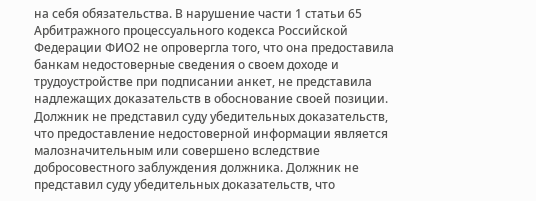на себя обязательства. В нарушение части 1 статьи 65 Арбитражного процессуального кодекса Российской Федерации ФИО2 не опровергла того, что она предоставила банкам недостоверные сведения о своем доходе и трудоустройстве при подписании анкет, не представила надлежащих доказательств в обоснование своей позиции. Должник не представил суду убедительных доказательств, что предоставление недостоверной информации является малозначительным или совершено вследствие добросовестного заблуждения должника. Должник не представил суду убедительных доказательств, что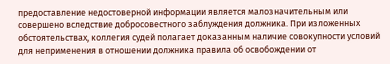предоставление недостоверной информации является малозначительным или совершено вследствие добросовестного заблуждения должника. При изложенных обстоятельствах, коллегия судей полагает доказанным наличие совокупности условий для неприменения в отношении должника правила об освобождении от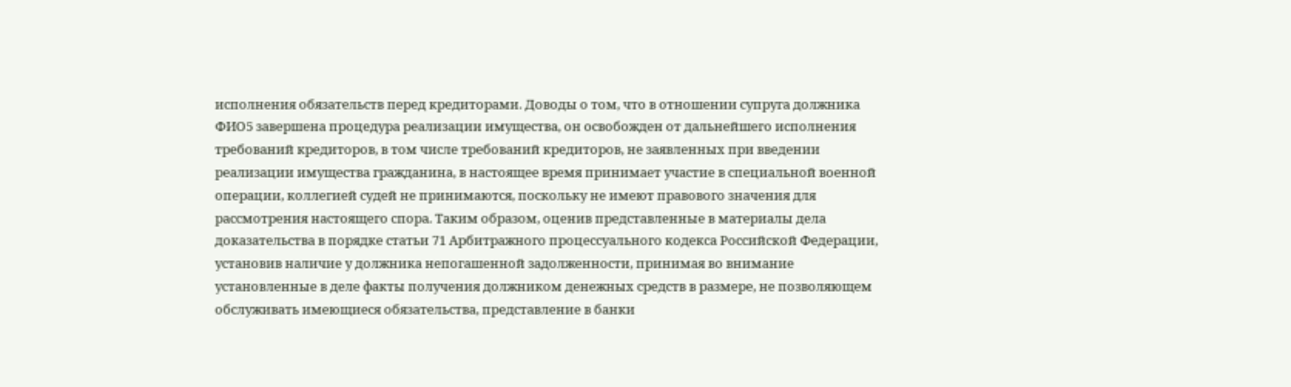исполнения обязательств перед кредиторами. Доводы о том, что в отношении супруга должника ФИО5 завершена процедура реализации имущества, он освобожден от дальнейшего исполнения требований кредиторов, в том числе требований кредиторов, не заявленных при введении реализации имущества гражданина, в настоящее время принимает участие в специальной военной операции, коллегией судей не принимаются, поскольку не имеют правового значения для рассмотрения настоящего спора. Таким образом, оценив представленные в материалы дела доказательства в порядке статьи 71 Арбитражного процессуального кодекса Российской Федерации, установив наличие у должника непогашенной задолженности, принимая во внимание установленные в деле факты получения должником денежных средств в размере, не позволяющем обслуживать имеющиеся обязательства, представление в банки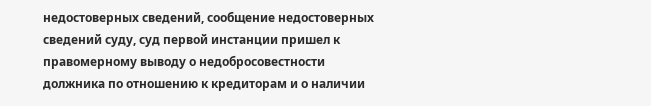недостоверных сведений, сообщение недостоверных сведений суду, суд первой инстанции пришел к правомерному выводу о недобросовестности должника по отношению к кредиторам и о наличии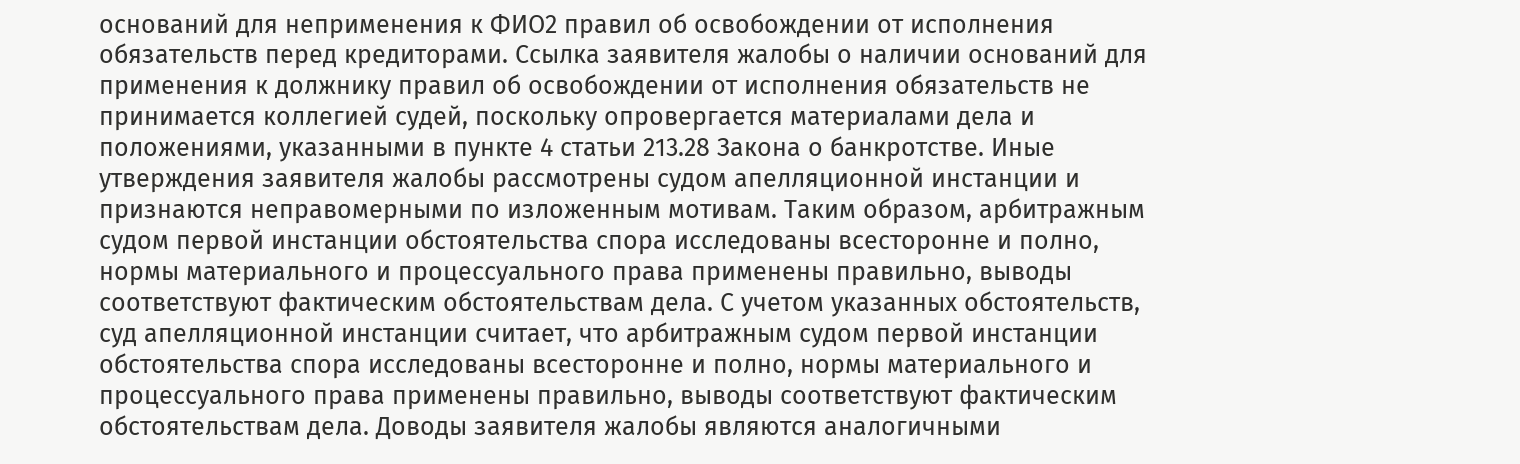оснований для неприменения к ФИО2 правил об освобождении от исполнения обязательств перед кредиторами. Ссылка заявителя жалобы о наличии оснований для применения к должнику правил об освобождении от исполнения обязательств не принимается коллегией судей, поскольку опровергается материалами дела и положениями, указанными в пункте 4 статьи 213.28 Закона о банкротстве. Иные утверждения заявителя жалобы рассмотрены судом апелляционной инстанции и признаются неправомерными по изложенным мотивам. Таким образом, арбитражным судом первой инстанции обстоятельства спора исследованы всесторонне и полно, нормы материального и процессуального права применены правильно, выводы соответствуют фактическим обстоятельствам дела. С учетом указанных обстоятельств, суд апелляционной инстанции считает, что арбитражным судом первой инстанции обстоятельства спора исследованы всесторонне и полно, нормы материального и процессуального права применены правильно, выводы соответствуют фактическим обстоятельствам дела. Доводы заявителя жалобы являются аналогичными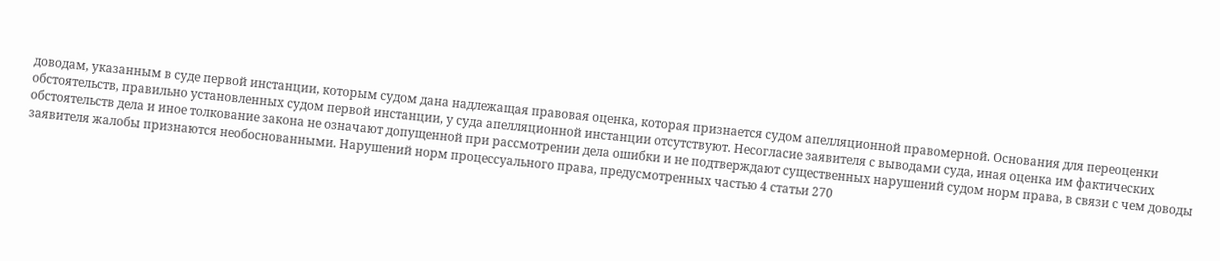доводам, указанным в суде первой инстанции, которым судом дана надлежащая правовая оценка, которая признается судом апелляционной правомерной. Основания для переоценки обстоятельств, правильно установленных судом первой инстанции, у суда апелляционной инстанции отсутствуют. Несогласие заявителя с выводами суда, иная оценка им фактических обстоятельств дела и иное толкование закона не означают допущенной при рассмотрении дела ошибки и не подтверждают существенных нарушений судом норм права, в связи с чем доводы заявителя жалобы признаются необоснованными. Нарушений норм процессуального права, предусмотренных частью 4 статьи 270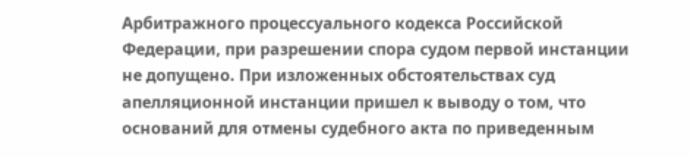Арбитражного процессуального кодекса Российской Федерации, при разрешении спора судом первой инстанции не допущено. При изложенных обстоятельствах суд апелляционной инстанции пришел к выводу о том, что оснований для отмены судебного акта по приведенным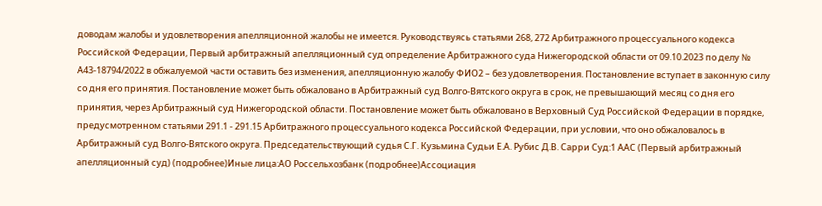доводам жалобы и удовлетворения апелляционной жалобы не имеется. Руководствуясь статьями 268, 272 Арбитражного процессуального кодекса Российской Федерации, Первый арбитражный апелляционный суд определение Арбитражного суда Нижегородской области от 09.10.2023 по делу № А43-18794/2022 в обжалуемой части оставить без изменения, апелляционную жалобу ФИО2 – без удовлетворения. Постановление вступает в законную силу со дня его принятия. Постановление может быть обжаловано в Арбитражный суд Волго-Вятского округа в срок, не превышающий месяц со дня его принятия, через Арбитражный суд Нижегородской области. Постановление может быть обжаловано в Верховный Суд Российской Федерации в порядке, предусмотренном статьями 291.1 - 291.15 Арбитражного процессуального кодекса Российской Федерации, при условии, что оно обжаловалось в Арбитражный суд Волго-Вятского округа. Председательствующий судья С.Г. Кузьмина Судьи Е.А. Рубис Д.В. Сарри Суд:1 ААС (Первый арбитражный апелляционный суд) (подробнее)Иные лица:АО Россельхозбанк (подробнее)Ассоциация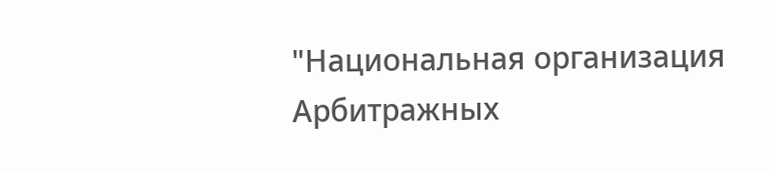"Национальная организация Арбитражных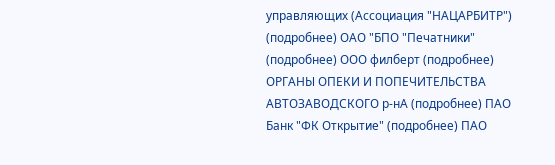управляющих (Ассоциация "НАЦАРБИТР") (подробнее) ОАО "БПО "Печатники" (подробнее) ООО филберт (подробнее) ОРГАНЫ ОПЕКИ И ПОПЕЧИТЕЛЬСТВА АВТОЗАВОДСКОГО р-нА (подробнее) ПАО Банк "ФК Открытие" (подробнее) ПАО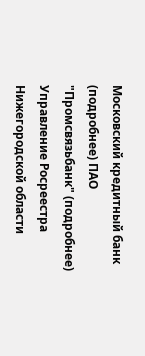Московский кредитный банк (подробнее) ПАО "Промсвязьбанк" (подробнее) Управление Росреестра Нижегородской области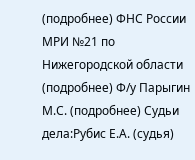(подробнее) ФНС России МРИ №21 по Нижегородской области (подробнее) Ф/у Парыгин М.С. (подробнее) Судьи дела:Рубис Е.А. (судья)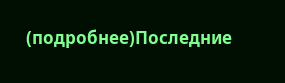(подробнее)Последние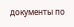документы по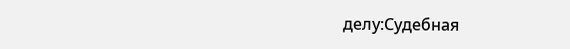делу:Судебная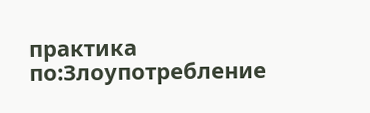практика по:Злоупотребление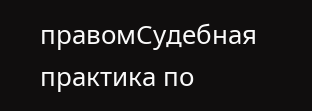правомСудебная практика по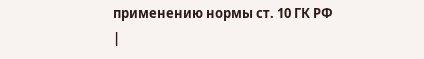применению нормы ст. 10 ГК РФ |